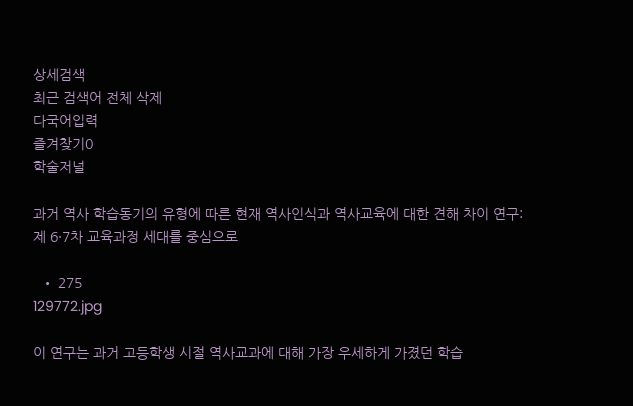상세검색
최근 검색어 전체 삭제
다국어입력
즐겨찾기0
학술저널

과거 역사 학습동기의 유형에 따른 현재 역사인식과 역사교육에 대한 견해 차이 연구: 제 6·7차 교육과정 세대를 중심으로

  • 275
129772.jpg

이 연구는 과거 고등학생 시절 역사교과에 대해 가장 우세하게 가졌던 학습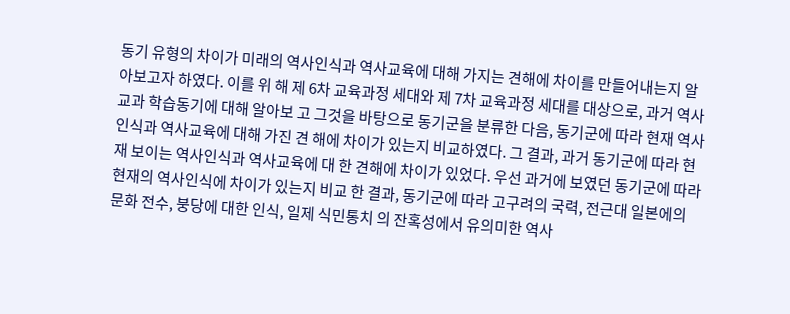동기 유형의 차이가 미래의 역사인식과 역사교육에 대해 가지는 견해에 차이를 만들어내는지 알아보고자 하였다. 이를 위 해 제 6차 교육과정 세대와 제 7차 교육과정 세대를 대상으로, 과거 역사교과 학습동기에 대해 알아보 고 그것을 바탕으로 동기군을 분류한 다음, 동기군에 따라 현재 역사인식과 역사교육에 대해 가진 견 해에 차이가 있는지 비교하였다. 그 결과, 과거 동기군에 따라 현재 보이는 역사인식과 역사교육에 대 한 견해에 차이가 있었다. 우선 과거에 보였던 동기군에 따라 현재의 역사인식에 차이가 있는지 비교 한 결과, 동기군에 따라 고구려의 국력, 전근대 일본에의 문화 전수, 붕당에 대한 인식, 일제 식민통치 의 잔혹성에서 유의미한 역사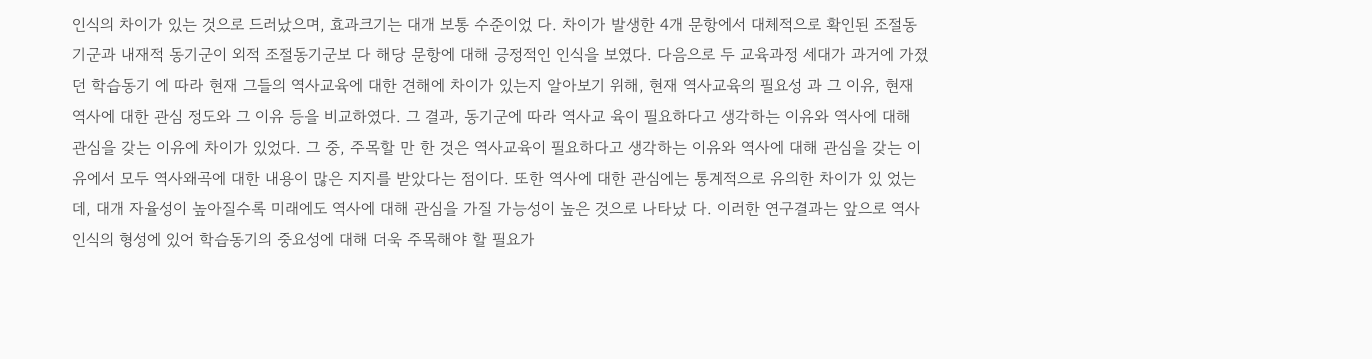인식의 차이가 있는 것으로 드러났으며, 효과크기는 대개 보통 수준이었 다. 차이가 발생한 4개 문항에서 대체적으로 확인된 조절동기군과 내재적 동기군이 외적 조절동기군보 다 해당 문항에 대해 긍정적인 인식을 보였다. 다음으로 두 교육과정 세대가 과거에 가졌던 학습동기 에 따라 현재 그들의 역사교육에 대한 견해에 차이가 있는지 알아보기 위해, 현재 역사교육의 필요성 과 그 이유, 현재 역사에 대한 관심 정도와 그 이유 등을 비교하였다. 그 결과, 동기군에 따라 역사교 육이 필요하다고 생각하는 이유와 역사에 대해 관심을 갖는 이유에 차이가 있었다. 그 중, 주목할 만 한 것은 역사교육이 필요하다고 생각하는 이유와 역사에 대해 관심을 갖는 이유에서 모두 역사왜곡에 대한 내용이 많은 지지를 받았다는 점이다. 또한 역사에 대한 관심에는 통계적으로 유의한 차이가 있 었는데, 대개 자율성이 높아질수록 미래에도 역사에 대해 관심을 가질 가능성이 높은 것으로 나타났 다. 이러한 연구결과는 앞으로 역사인식의 형성에 있어 학습동기의 중요성에 대해 더욱 주목해야 할 필요가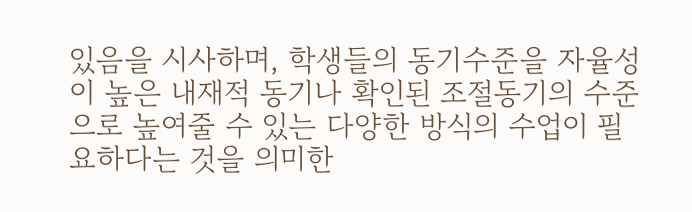있음을 시사하며, 학생들의 동기수준을 자율성이 높은 내재적 동기나 확인된 조절동기의 수준 으로 높여줄 수 있는 다양한 방식의 수업이 필요하다는 것을 의미한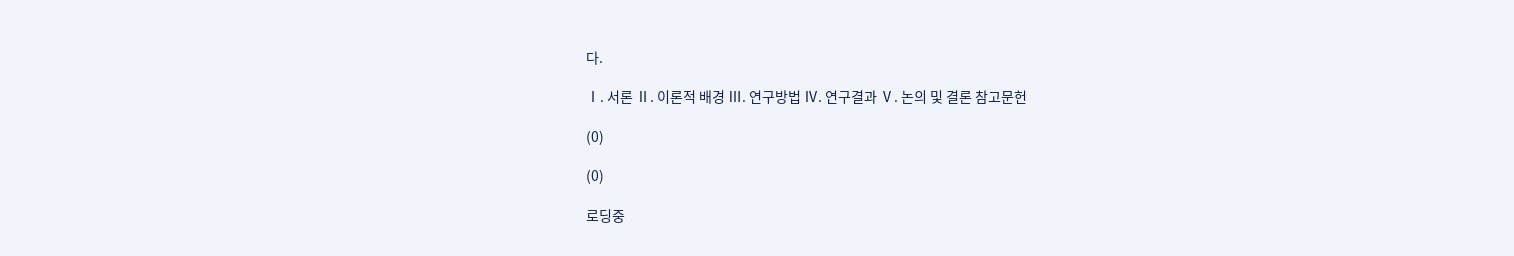다.

Ⅰ. 서론 Ⅱ. 이론적 배경 Ⅲ. 연구방법 Ⅳ. 연구결과 Ⅴ. 논의 및 결론 참고문헌

(0)

(0)

로딩중